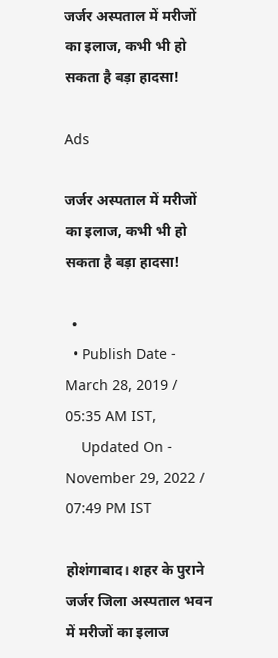जर्जर अस्पताल में मरीजों का इलाज, कभी भी हो सकता है बड़ा हादसा!

Ads

जर्जर अस्पताल में मरीजों का इलाज, कभी भी हो सकता है बड़ा हादसा!

  •
  • Publish Date - March 28, 2019 / 05:35 AM IST,
    Updated On - November 29, 2022 / 07:49 PM IST

होशंगाबाद। शहर के पुराने जर्जर जिला अस्पताल भवन में मरीजों का इलाज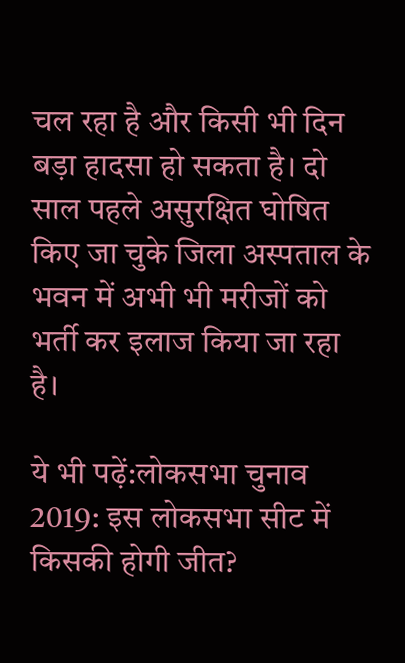चल रहा है और किसी भी दिन बड़ा हादसा हो सकता है। दो साल पहले असुरक्षित घोषित किए जा चुके जिला अस्पताल के भवन में अभी भी मरीजों को भर्ती कर इलाज किया जा रहा है।

ये भी पढ़ें:लोकसभा चुनाव 2019: इस लोकसभा सीट में किसकी होगी जीत?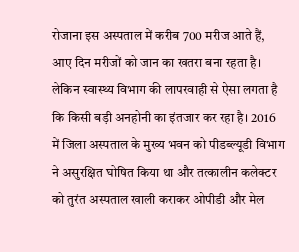रोजाना इस अस्पताल में करीब 700 मरीज आते हैं, आए दिन मरीजों को जान का खतरा बना रहता है। लेकिन स्वास्थ्य विभाग की लापरवाही से ऐसा लगता है कि किसी बड़ी अनहोनी का इंतजार कर रहा है। 2016 में जिला अस्पताल के मुख्य भवन को पीडब्ल्यूडी विभाग ने असुरक्षित घोषित किया था और तत्कालीन कलेक्टर को तुरंत अस्पताल खाली कराकर ओपीडी और मेल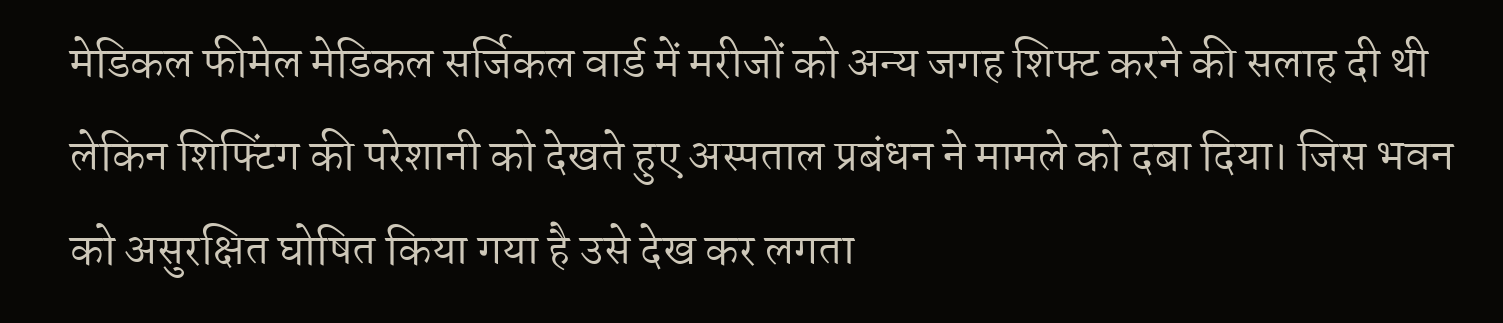मेडिकल फीमेल मेडिकल सर्जिकल वार्ड में मरीजों को अन्य जगह शिफ्ट करने की सलाह दी थी लेकिन शिफ्टिंग की परेशानी को देखते हुए अस्पताल प्रबंधन ने मामले को दबा दिया। जिस भवन को असुरक्षित घोषित किया गया है उसे देख कर लगता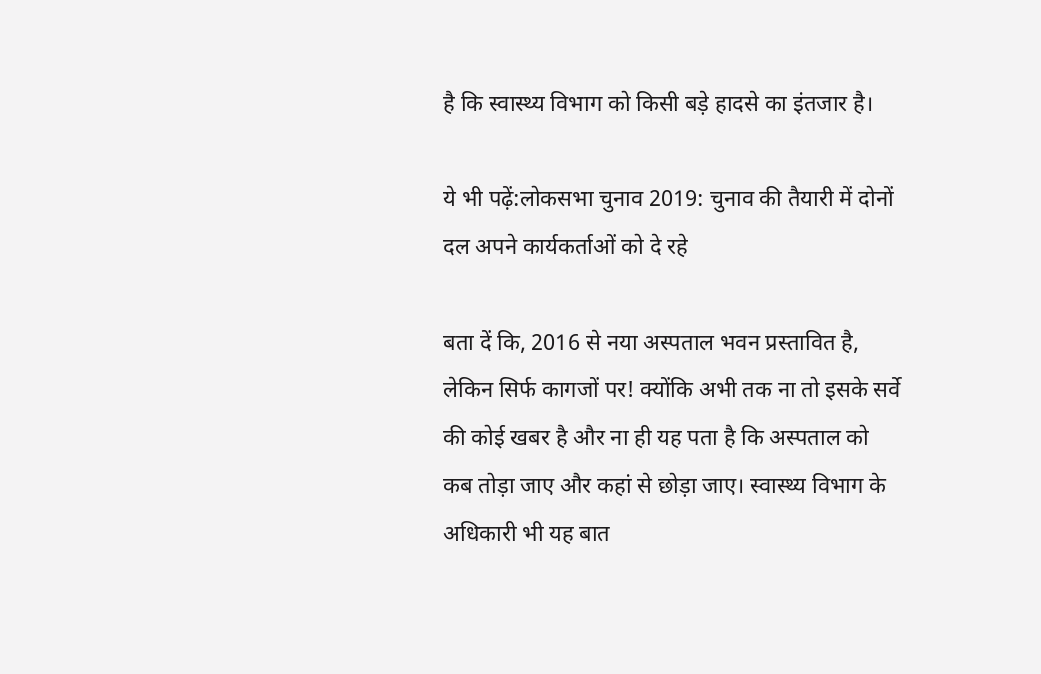है कि स्वास्थ्य विभाग को किसी बड़े हादसे का इंतजार है।

ये भी पढ़ें:लोकसभा चुनाव 2019: चुनाव की तैयारी में दोनों दल अपने कार्यकर्ताओं को दे रहे

बता दें कि, 2016 से नया अस्पताल भवन प्रस्तावित है, लेकिन सिर्फ कागजों पर! क्योंकि अभी तक ना तो इसके सर्वे की कोई खबर है और ना ही यह पता है कि अस्पताल को कब तोड़ा जाए और कहां से छोड़ा जाए। स्वास्थ्य विभाग के अधिकारी भी यह बात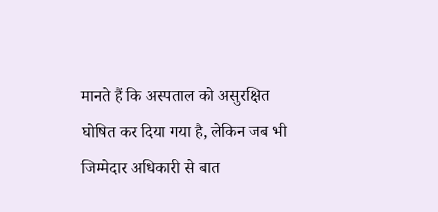मानते हैं कि अस्पताल को असुरक्षित घोषित कर दिया गया है, लेकिन जब भी जिम्मेदार अधिकारी से बात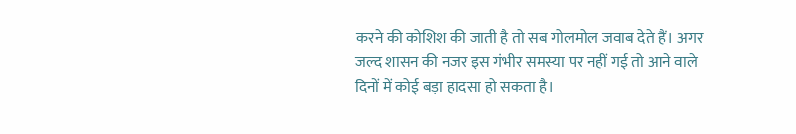करने की कोशिश की जाती है तो सब गोलमोल जवाब देते हैं। अगर जल्द शासन की नजर इस गंभीर समस्या पर नहीं गई तो आने वाले दिनों में कोई बड़ा हादसा हो सकता है।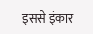इससे इंकार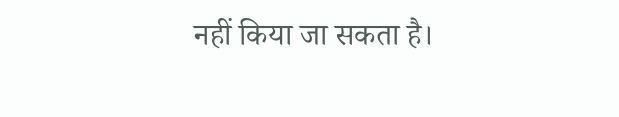नहीं किया जा सकता है।